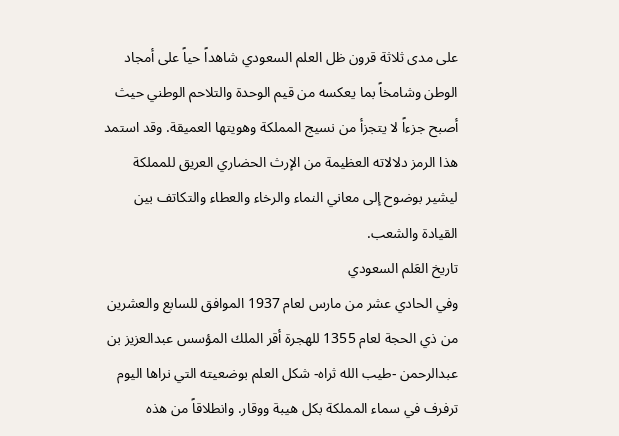على مدى ثلاثة قرون ظل العلم السعودي شاهداً حياً على أمجاد الوطن وشامخاً بما يعكسه من قيم الوحدة والتلاحم الوطني حيث أصبح جزءاً لا يتجزأ من نسيج المملكة وهويتها العميقة. وقد استمد هذا الرمز دلالاته العظيمة من الإرث الحضاري العريق للمملكة ليشير بوضوح إلى معاني النماء والرخاء والعطاء والتكاتف بين القيادة والشعب.
تاريخ العَلم السعودي
وفي الحادي عشر من مارس لعام 1937 الموافق للسابع والعشرين من ذي الحجة لعام 1355 للهجرة أقر الملك المؤسس عبدالعزيز بن عبدالرحمن -طيب الله ثراه- شكل العلم بوضعيته التي نراها اليوم ترفرف في سماء المملكة بكل هيبة ووقار. وانطلاقاً من هذه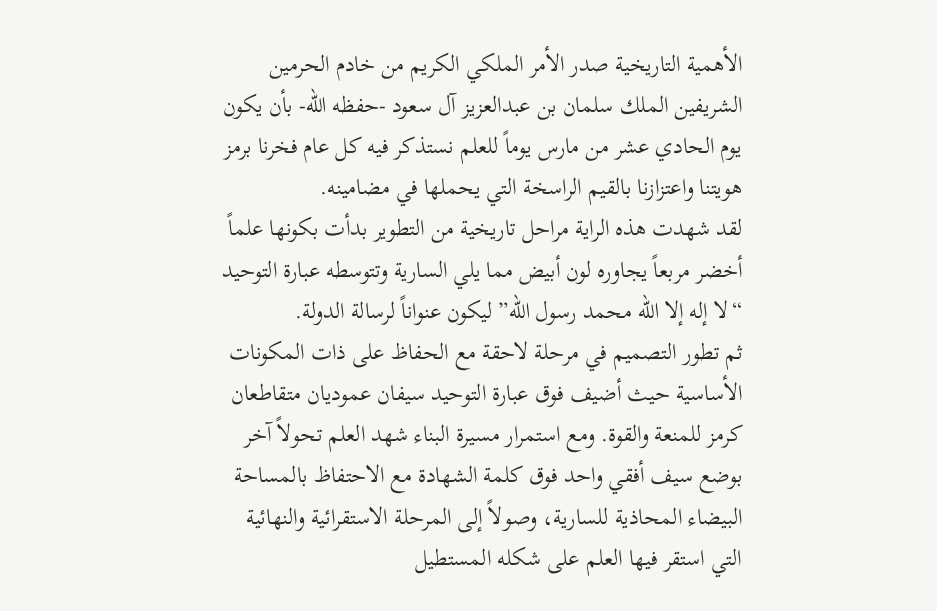الأهمية التاريخية صدر الأمر الملكي الكريم من خادم الحرمين الشريفين الملك سلمان بن عبدالعزيز آل سعود -حفظه الله- بأن يكون يوم الحادي عشر من مارس يوماً للعلم نستذكر فيه كل عام فخرنا برمز هويتنا واعتزازنا بالقيم الراسخة التي يحملها في مضامينه.
لقد شهدت هذه الراية مراحل تاريخية من التطوير بدأت بكونها علماً أخضر مربعاً يجاوره لون أبيض مما يلي السارية وتتوسطه عبارة التوحيد “لا إله إلا الله محمد رسول الله” ليكون عنواناً لرسالة الدولة.
ثم تطور التصميم في مرحلة لاحقة مع الحفاظ على ذات المكونات الأساسية حيث أضيف فوق عبارة التوحيد سيفان عموديان متقاطعان كرمز للمنعة والقوة. ومع استمرار مسيرة البناء شهد العلم تحولاً آخر بوضع سيف أفقي واحد فوق كلمة الشهادة مع الاحتفاظ بالمساحة البيضاء المحاذية للسارية، وصولاً إلى المرحلة الاستقرائية والنهائية التي استقر فيها العلم على شكله المستطيل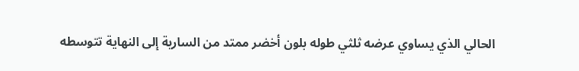الحالي الذي يساوي عرضه ثلثي طوله بلون أخضر ممتد من السارية إلى النهاية تتوسطه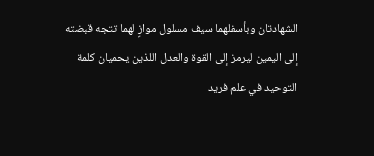الشهادتان وبأسفلهما سيف مسلول موازٍ لهما تتجه قبضته إلى اليمين ليرمز إلى القوة والعدل اللذين يحميان كلمة التوحيد في علم فريد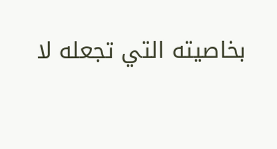بخاصيته التي تجعله لا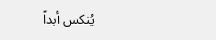يُنكس أبداً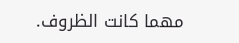مهما كانت الظروف.